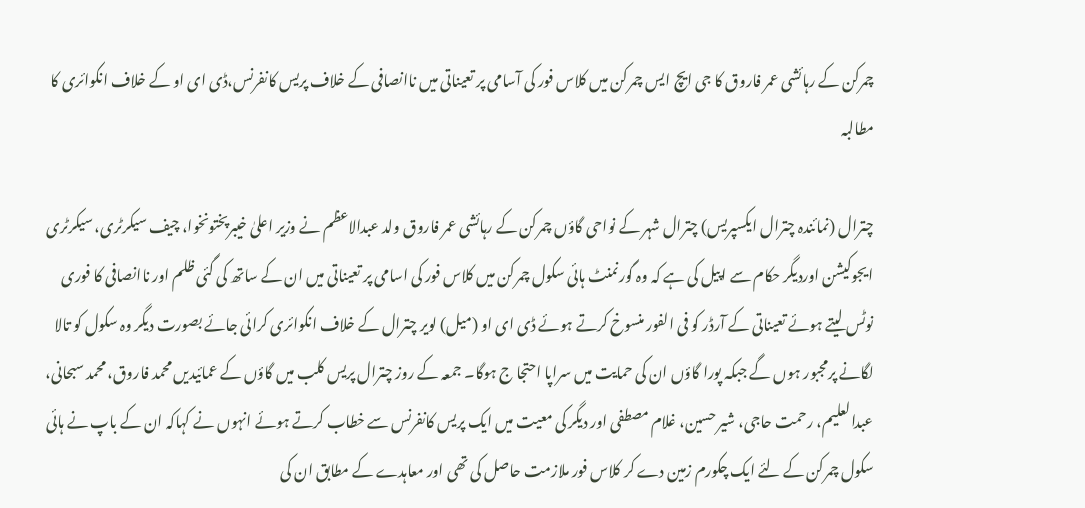چمرکن کے رہائشی عمر فاروق کا جی ایچ ایس چمرکن میں کلاس فور کی آسامی پر تعیناتی میں ناانصافی کے خلاف پریس کانفرنس،ڈی ای او کے خلاف انکوائری کا مطالبہ

چترال (نمائندہ چترال ایکسپریس) چترال شہر کے نواحی گاؤں چمرکن کے رہائشی عمر فاروق ولد عبدالاعظم نے وزیر اعلیٰ خیبرپختونخوا، چیف سیکرٹری، سیکرٹری ایجوکیشن اوردیگر حکام سے اپیل کی ہے کہ وہ گورنمنٹ ہائی سکول چمرکن میں کلاس فور کی اسامی پر تعیناتی میں ان کے ساتھ کی گئی ظلم اور ناانصافی کا فوری نوٹس لیتے ہوئے تعیناتی کے آرڈر کو فی الفور منسوخ کرتے ہوئے ڈی ای او (میل) لویر چترال کے خلاف انکوائری کرائی جائے بصورت دیگر وہ سکول کو تالا لگانے پرمجبور ہوں گے جبکہ پورا گاؤں ان کی حمایت میں سراپا احتجا ج ہوگا۔ جمعہ کے روز چترال پریس کلب میں گاؤں کے عمائیدیں محمد فاروق، محمد سبحانی، عبدالعلیم، رحمت حاجی، شیر حسین، غلام مصطفی اور دیگر کی معیت میں ایک پریس کانفرنس سے خطاب کرتے ہوئے انہوں نے کہاکہ ان کے باپ نے ہائی سکول چمرکن کے لئے ایک چکورم زمین دے کر کلاس فور ملازمت حاصل کی تھی اور معاہدے کے مطابق ان کی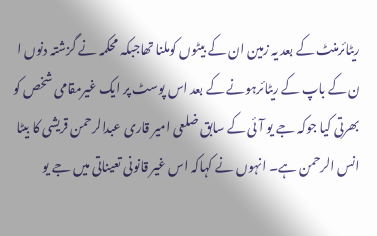ریٹائرمنٹ کے بعد یہ زمین ان کے بیٹوں کوملنا تھاجبکہ محکمہ نے گزشتہ دنوں ا ن کے باپ کے ریٹائرہونے کے بعد اس پوسٹ پر ایک غیرمقامی شخص کو بھرتی کیا جوکہ جے یو آئی کے سابق ضلعی امیر قاری عبدالرحمن قریشی کا بیٹا انس الرحمن ہے۔ انہوں نے کہاکہ اس غیر قانونی تعیناتی میں جے یو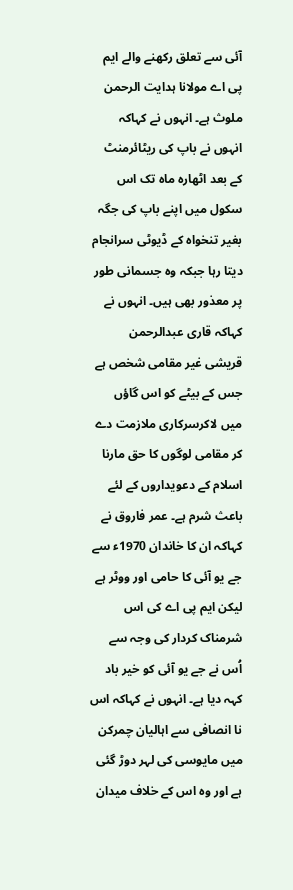آئی سے تعلق رکھنے والے ایم پی اے مولانا ہدایت الرحمن ملوث ہے۔ انہوں نے کہاکہ انہوں نے باپ کی ریٹائرمنٹ کے بعد اٹھارہ ماہ تک اس سکول میں اپنے باپ کی جگہ بغیر تنخواہ کے ڈیوٹی سرانجام دیتا رہا جبکہ وہ جسمانی طور پر معذور بھی ہیں۔ انہوں نے کہاکہ قاری عبدالرحمن قریشی غیر مقامی شخص ہے جس کے بیٹے کو اس گاؤں میں لاکرسرکاری ملازمت دے کر مقامی لوگوں کا حق مارنا اسلام کے دعویداروں کے لئے باعث شرم ہے۔ عمر فاروق نے کہاکہ ان کا خاندان 1970ء سے جے یو آئی کا حامی اور ووٹر ہے لیکن ایم پی اے کی اس شرمناک کردار کی وجہ سے اُس نے جے یو آئی کو خیر باد کہہ دیا ہے۔ انہوں نے کہاکہ اس نا انصافی سے اہالیان چمرکن میں مایوسی کی لہر دوڑ گئی ہے اور وہ اس کے خلاف میدان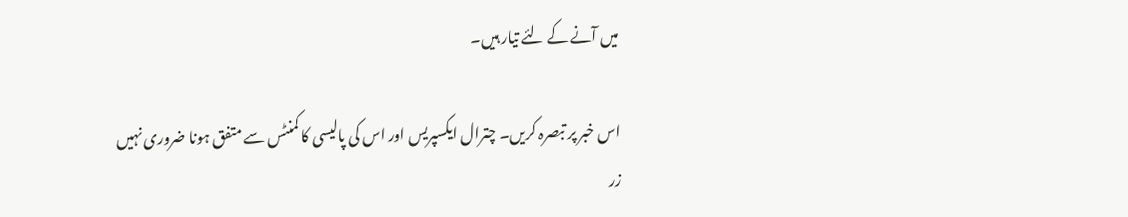میں آنے کے لئے تیار ہیں۔

اس خبر پر تبصرہ کریں۔ چترال ایکسپریس اور اس کی پالیسی کا کمنٹس سے متفق ہونا ضروری نہیں
زر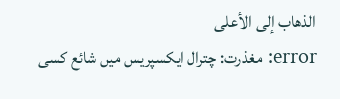الذهاب إلى الأعلى
error: مغذرت: چترال ایکسپریس میں شائع کسی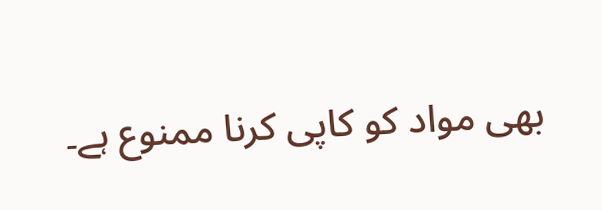بھی مواد کو کاپی کرنا ممنوع ہے۔